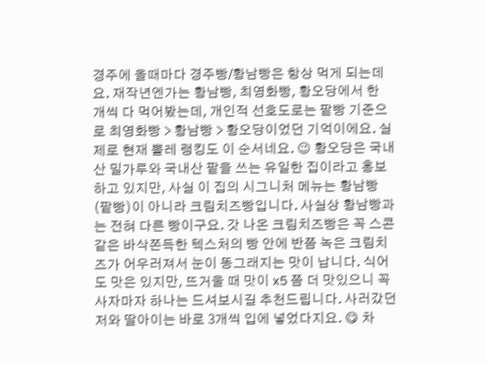경주에 올때마다 경주빵/황남빵은 항상 먹게 되는데요. 재작년엔가는 황남빵, 최영화빵, 황오당에서 한 개씩 다 먹어봤는데, 개인적 선호도로는 팥빵 기준으로 최영화빵 > 황남빵 > 황오당이었던 기억이에요. 실제로 현재 뽈레 랭킹도 이 순서네요. 😉 황오당은 국내산 밀가루와 국내산 팥을 쓰는 유일한 집이라고 홍보하고 있지만, 사실 이 집의 시그니처 메뉴는 황남빵(팥빵)이 아니라 크림치즈빵입니다. 사실상 황남빵과는 전혀 다른 빵이구요. 갓 나온 크림치즈빵은 꼭 스콘같은 바삭쫀득한 텍스처의 빵 안에 반쯤 녹은 크림치즈가 어우러져서 눈이 똥그래지는 맛이 납니다. 식어도 맛은 있지만, 뜨거울 때 맛이 x5 쯤 더 맛있으니 꼭 사자마자 하나는 드셔보시길 추천드립니다. 사러갔던 저와 딸아이는 바로 3개씩 입에 넣었다지요. 😋 차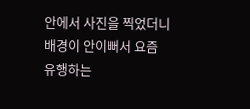안에서 사진을 찍었더니 배경이 안이뻐서 요즘 유행하는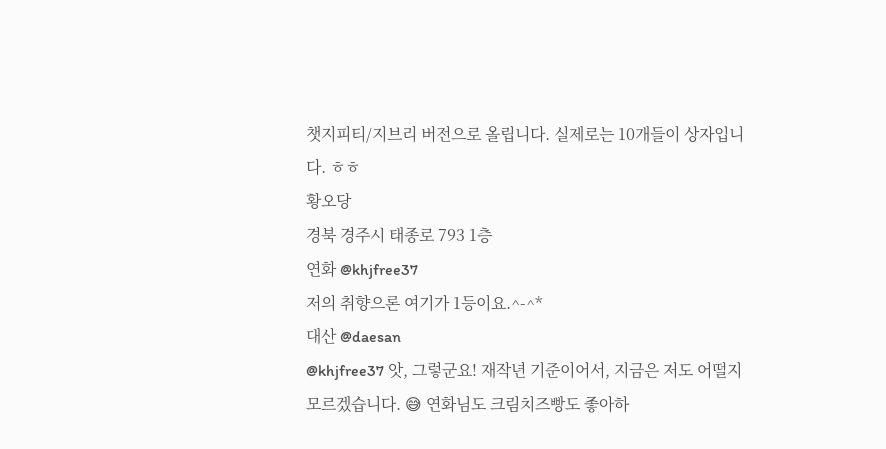챗지피티/지브리 버전으로 올립니다. 실제로는 10개들이 상자입니다. ㅎㅎ
황오당
경북 경주시 태종로 793 1층
연화 @khjfree37
저의 취향으론 여기가 1등이요.^-^*
대산 @daesan
@khjfree37 앗, 그렇군요! 재작년 기준이어서, 지금은 저도 어떨지 모르겠습니다. 😅 연화님도 크림치즈빵도 좋아하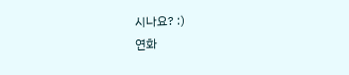시나요? :)
연화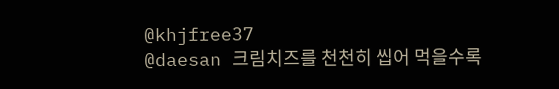@khjfree37
@daesan 크림치즈를 천천히 씹어 먹을수록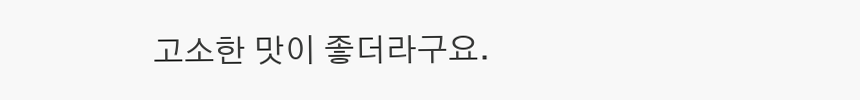고소한 맛이 좋더라구요.